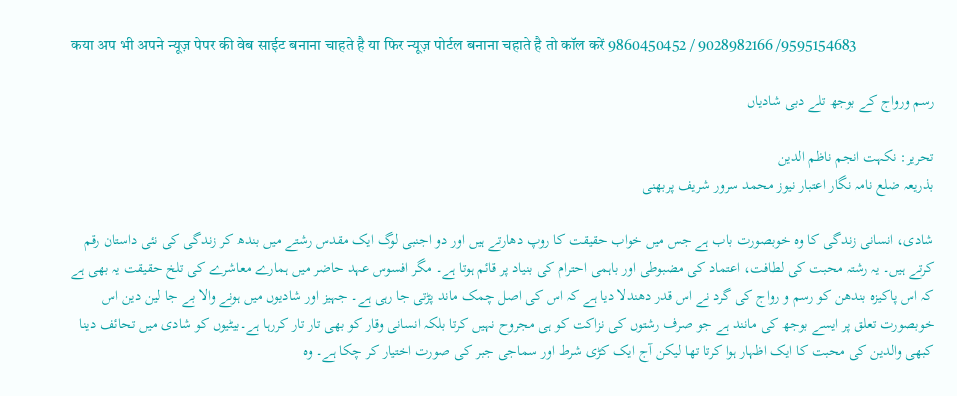कया अप भी अपने न्यूज़ पेपर की वेब साईट बनाना चाहते है या फिर न्यूज़ पोर्टल बनाना चहाते है तो कॉल करें 9860450452 / 9028982166 /9595154683

رسم ورواج کے بوجھ تلے دبی شادیاں

تحریر: نکہت انجم ناظم الدین
بذریعہ ضلع نامہ نگار اعتبار نیوز محمد سرور شریف پربھنی

شادی، انسانی زندگی کا وہ خوبصورت باب ہے جس میں خواب حقیقت کا روپ دھارتے ہیں اور دو اجنبی لوگ ایک مقدس رشتے میں بندھ کر زندگی کی نئی داستان رقم کرتے ہیں۔ یہ رشتہ محبت کی لطافت، اعتماد کی مضبوطی اور باہمی احترام کی بنیاد پر قائم ہوتا ہے۔ مگر افسوس عہد حاضر میں ہمارے معاشرے کی تلخ حقیقت یہ بھی ہے کہ اس پاکیزہ بندھن کو رسم و رواج کی گرد نے اس قدر دھندلا دیا ہے کہ اس کی اصل چمک ماند پڑتی جا رہی ہے۔ جہیز اور شادیوں میں ہونے والا بے جا لین دین اس خوبصورت تعلق پر ایسے بوجھ کی مانند ہے جو صرف رشتوں کی نزاکت کو ہی مجروح نہیں کرتا بلکہ انسانی وقار کو بھی تار تار کررہا ہے۔بیٹیوں کو شادی میں تحائف دینا کبھی والدین کی محبت کا ایک اظہار ہوا کرتا تھا لیکن آج ایک کڑی شرط اور سماجی جبر کی صورت اختیار کر چکا ہے۔ وہ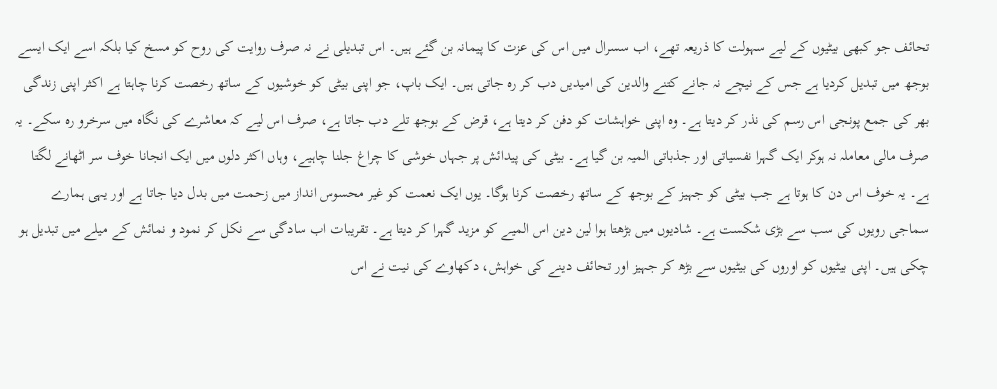تحائف جو کبھی بیٹیوں کے لیے سہولت کا ذریعہ تھے، اب سسرال میں اس کی عزت کا پیمانہ بن گئے ہیں۔ اس تبدیلی نے نہ صرف روایت کی روح کو مسخ کیا بلکہ اسے ایک ایسے بوجھ میں تبدیل کردیا ہے جس کے نیچے نہ جانے کتنے والدین کی امیدیں دب کر رہ جاتی ہیں۔ ایک باپ، جو اپنی بیٹی کو خوشیوں کے ساتھ رخصت کرنا چاہتا ہے اکثر اپنی زندگی بھر کی جمع پونجی اس رسم کی نذر کر دیتا ہے۔ وہ اپنی خواہشات کو دفن کر دیتا ہے، قرض کے بوجھ تلے دب جاتا ہے، صرف اس لیے کہ معاشرے کی نگاہ میں سرخرو رہ سکے۔ یہ صرف مالی معاملہ نہ ہوکر ایک گہرا نفسیاتی اور جذباتی المیہ بن گیا ہے۔ بیٹی کی پیدائش پر جہاں خوشی کا چراغ جلنا چاہیے، وہاں اکثر دلوں میں ایک انجانا خوف سر اٹھانے لگتا ہے۔ یہ خوف اس دن کا ہوتا ہے جب بیٹی کو جہیز کے بوجھ کے ساتھ رخصت کرنا ہوگا۔ یوں ایک نعمت کو غیر محسوس انداز میں زحمت میں بدل دیا جاتا ہے اور یہی ہمارے سماجی رویوں کی سب سے بڑی شکست ہے۔ شادیوں میں بڑھتا ہوا لین دین اس المیے کو مزید گہرا کر دیتا ہے۔ تقریبات اب سادگی سے نکل کر نمود و نمائش کے میلے میں تبدیل ہو چکی ہیں۔ اپنی بیٹیوں کو اوروں کی بیٹیوں سے بڑھ کر جہیز اور تحائف دینے کی خواہش، دکھاوے کی نیت نے اس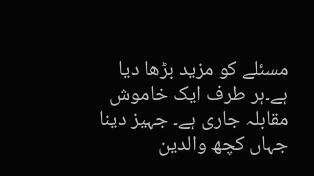مسئلے کو مزید بڑھا دیا ہے۔ہر طرف ایک خاموش مقابلہ جاری ہے۔ جہیز دینا جہاں کچھ والدین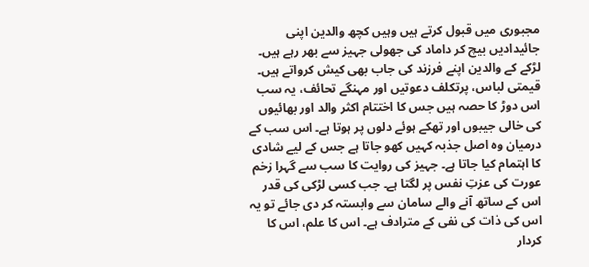مجبوری میں قبول کرتے ہیں وہیں کچھ والدین اپنی جائیدادیں بیچ کر داماد کی جھولی جہیز سے بھر رہے ہیں۔ لڑکے کے والدین اپنے فرزند کی جاب بھی کیش کرواتے ہیں۔ قیمتی لباس، پرتکلف دعوتیں اور مہنگے تحائف، یہ سب اس دوڑ کا حصہ ہیں جس کا اختتام اکثر والد اور بھائیوں کی خالی جیبوں اور تھکے ہوئے دلوں پر ہوتا ہے۔ اس سب کے درمیان وہ اصل جذبہ کہیں کھو جاتا ہے جس کے لیے شادی کا اہتمام کیا جاتا ہے۔ جہیز کی روایت کا سب سے گہرا زخم عورت کی عزتِ نفس پر لگتا ہے۔ جب کسی لڑکی کی قدر اس کے ساتھ آنے والے سامان سے وابستہ کر دی جائے تو یہ اس کی ذات کی نفی کے مترادف ہے۔ اس کا علم، اس کا کردار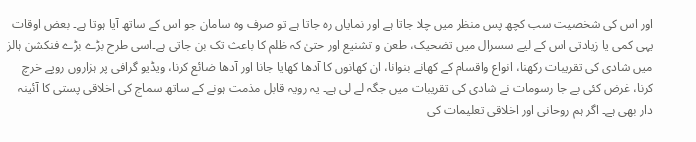اور اس کی شخصیت سب کچھ پس منظر میں چلا جاتا ہے اور نمایاں رہ جاتا ہے تو صرف وہ سامان جو اس کے ساتھ آیا ہوتا ہے۔ بعض اوقات یہی کمی یا زیادتی اس کے لیے سسرال میں تضحیک، طعن و تشنیع اور حتیٰ کہ ظلم کا باعث تک بن جاتی ہے۔اسی طرح بڑے بڑے فنکشن ہالز میں شادی کی تقریبات رکھنا، انواع واقسام کے کھانے بنوانا، ان کھانوں کا آدھا کھایا جانا اور آدھا ضائع کرنا، ویڈیو گرافی پر ہزاروں روپے خرچ کرنا، غرض کئی بے جا رسومات نے شادی کی تقریبات میں جگہ لے لی ہے۔ یہ رویہ قابل مذمت ہونے کے ساتھ سماج کی اخلاقی پستی کا آئینہ دار بھی ہے۔ اگر ہم روحانی اور اخلاقی تعلیمات کی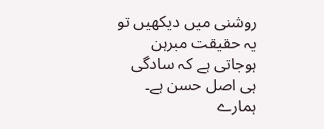روشنی میں دیکھیں تو یہ حقیقت مبرہن ہوجاتی ہے کہ سادگی ہی اصل حسن ہے۔ ہمارے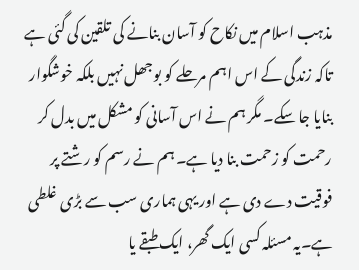مذہب اسلام میں نکاح کو آسان بنانے کی تلقین کی گئی ہے تاکہ زندگی کے اس اہم مرحلے کو بوجھل نہیں بلکہ خوشگوار بنایا جا سکے۔ مگر ہم نے اس آسانی کو مشکل میں بدل کر رحمت کو زحمت بنا دیا ہے۔ ہم نے رسم کو رشتے پر فوقیت دے دی ہے اور یہی ہماری سب سے بڑی غلطی ہے۔یہ مسئلہ کسی ایک گھر، ایک طبقے یا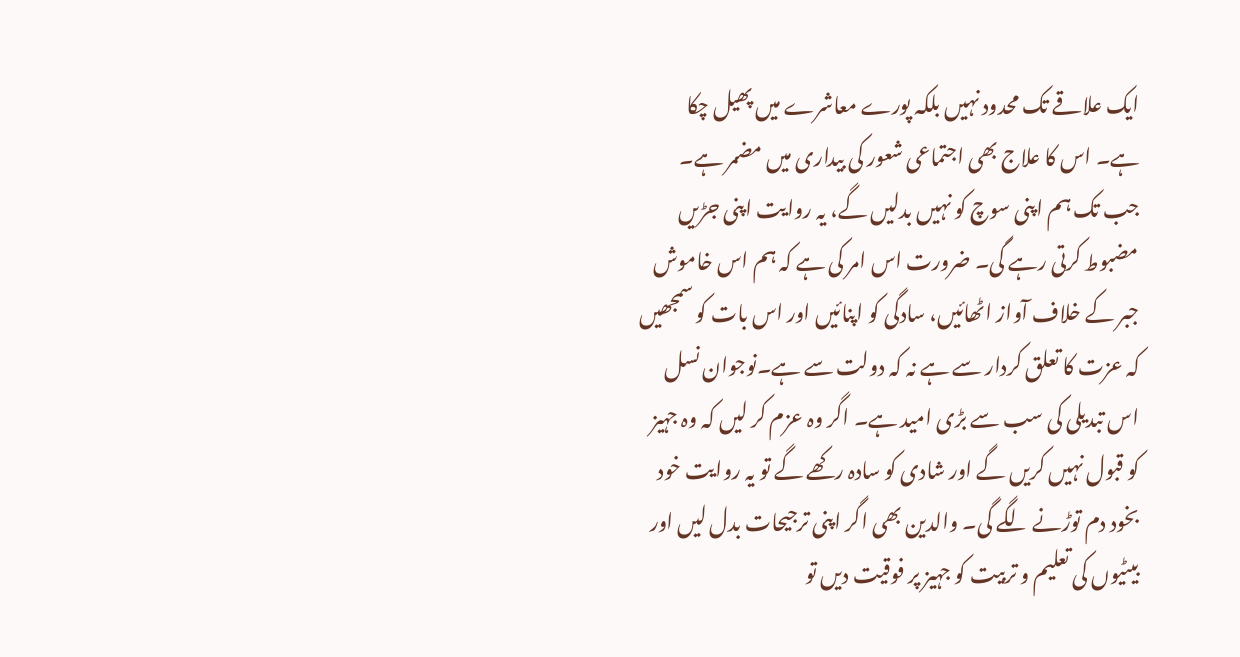ایک علاقے تک محدود نہیں بلکہ پورے معاشرے میں پھیل چکا ہے۔ اس کا علاج بھی اجتماعی شعور کی بیداری میں مضمر ہے۔ جب تک ہم اپنی سوچ کو نہیں بدلیں گے، یہ روایت اپنی جڑیں مضبوط کرتی رہے گی۔ ضرورت اس امر کی ہے کہ ہم اس خاموش جبر کے خلاف آواز اٹھائیں، سادگی کو اپنائیں اور اس بات کو سمجھیں کہ عزت کا تعلق کردار سے ہے نہ کہ دولت سے ہے۔نوجوان نسل اس تبدیلی کی سب سے بڑی امید ہے۔ اگر وہ عزم کر لیں کہ وہ جہیز کو قبول نہیں کریں گے اور شادی کو سادہ رکھے گے تو یہ روایت خود بخود دم توڑنے لگے گی۔ والدین بھی اگر اپنی ترجیحات بدل لیں اور بیٹیوں کی تعلیم و تربیت کو جہیز پر فوقیت دیں تو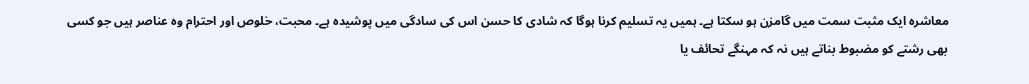معاشرہ ایک مثبت سمت میں گامزن ہو سکتا ہے۔ ہمیں یہ تسلیم کرنا ہوگا کہ شادی کا حسن اس کی سادگی میں پوشیدہ ہے۔ محبت، خلوص اور احترام وہ عناصر ہیں جو کسی بھی رشتے کو مضبوط بناتے ہیں نہ کہ مہنگے تحائف یا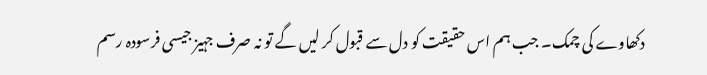دکھاوے کی چمک۔ جب ہم اس حقیقت کو دل سے قبول کر لیں گے تو نہ صرف جہیز جیسی فرسودہ رسم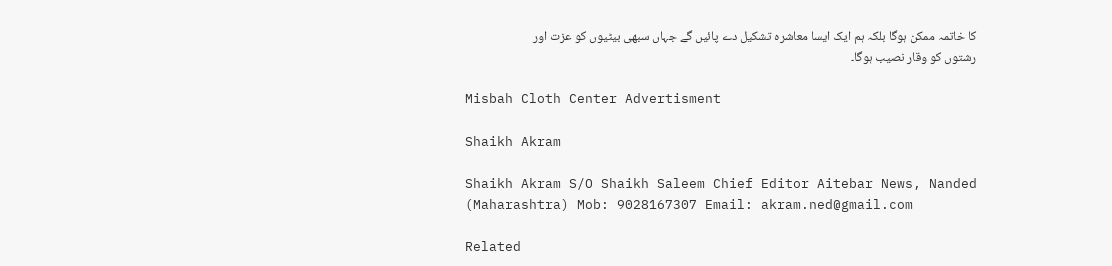کا خاتمہ ممکن ہوگا بلکہ ہم ایک ایسا معاشرہ تشکیل دے پائیں گے جہاں سبھی بیٹیوں کو عزت اور رشتوں کو وقار نصیب ہوگا۔

Misbah Cloth Center Advertisment

Shaikh Akram

Shaikh Akram S/O Shaikh Saleem Chief Editor Aitebar News, Nanded (Maharashtra) Mob: 9028167307 Email: akram.ned@gmail.com

Related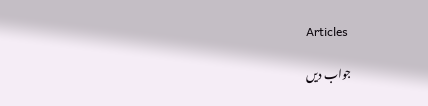Articles

جواب دیں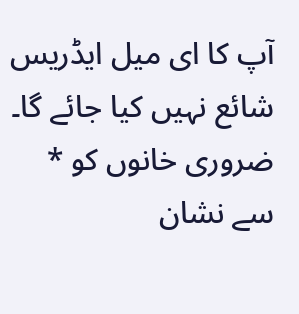آپ کا ای میل ایڈریس شائع نہیں کیا جائے گا۔ ضروری خانوں کو * سے نشان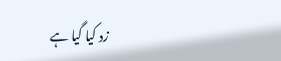زد کیا گیا ہے